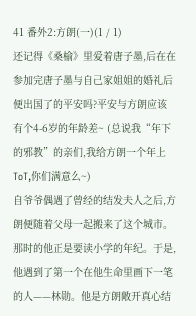41 番外2:方朗(一)(1 / 1)
还记得《桑榆》里爱着唐子墨,后在在参加完唐子墨与自己家姐姐的婚礼后便出国了的平安吗?平安与方朗应该有个4-6岁的年龄差~ (总说我“年下的邪教”的亲们,我给方朗一个年上ToT,你们满意么~)
自爷爷偶遇了曾经的结发夫人之后,方朗便随着父母一起搬来了这个城市。那时的他正是要读小学的年纪。于是,他遇到了第一个在他生命里画下一笔的人——林勋。他是方朗敞开真心结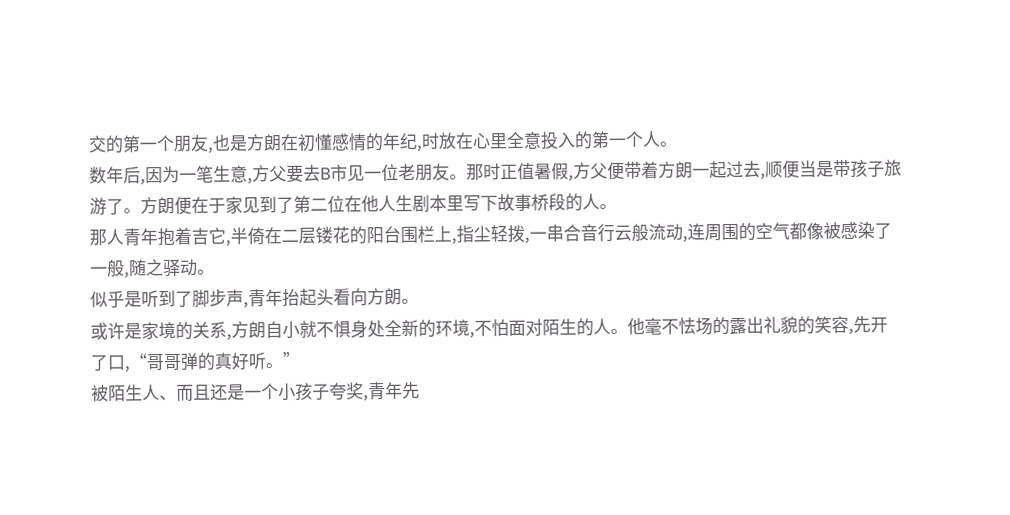交的第一个朋友,也是方朗在初懂感情的年纪,时放在心里全意投入的第一个人。
数年后,因为一笔生意,方父要去B市见一位老朋友。那时正值暑假,方父便带着方朗一起过去,顺便当是带孩子旅游了。方朗便在于家见到了第二位在他人生剧本里写下故事桥段的人。
那人青年抱着吉它,半倚在二层镂花的阳台围栏上,指尘轻拨,一串合音行云般流动,连周围的空气都像被感染了一般,随之驿动。
似乎是听到了脚步声,青年抬起头看向方朗。
或许是家境的关系,方朗自小就不惧身处全新的环境,不怕面对陌生的人。他毫不怯场的露出礼貌的笑容,先开了口,“哥哥弹的真好听。”
被陌生人、而且还是一个小孩子夸奖,青年先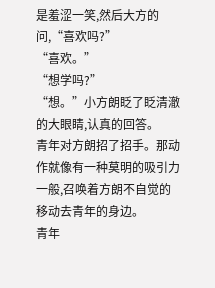是羞涩一笑,然后大方的问,“喜欢吗?”
“喜欢。”
“想学吗?”
“想。”小方朗眨了眨清澈的大眼睛,认真的回答。
青年对方朗招了招手。那动作就像有一种莫明的吸引力一般,召唤着方朗不自觉的移动去青年的身边。
青年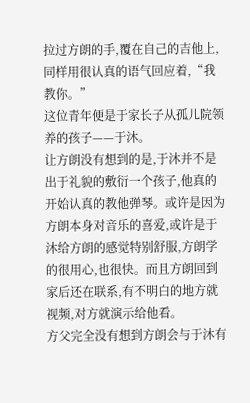拉过方朗的手,覆在自己的吉他上,同样用很认真的语气回应着,“我教你。”
这位青年便是于家长子从孤儿院领养的孩子——于沐。
让方朗没有想到的是,于沐并不是出于礼貌的敷衍一个孩子,他真的开始认真的教他弹琴。或许是因为方朗本身对音乐的喜爱,或许是于沐给方朗的感觉特别舒服,方朗学的很用心,也很快。而且方朗回到家后还在联系,有不明白的地方就视频,对方就演示给他看。
方父完全没有想到方朗会与于沐有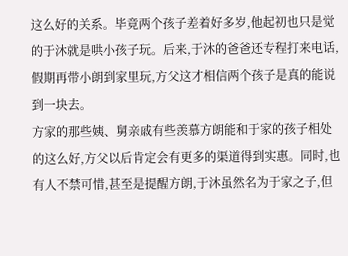这么好的关系。毕竟两个孩子差着好多岁,他起初也只是觉的于沐就是哄小孩子玩。后来,于沐的爸爸还专程打来电话,假期再带小朗到家里玩,方父这才相信两个孩子是真的能说到一块去。
方家的那些姨、舅亲戚有些羡慕方朗能和于家的孩子相处的这么好,方父以后肯定会有更多的渠道得到实惠。同时,也有人不禁可惜,甚至是提醒方朗,于沐虽然名为于家之子,但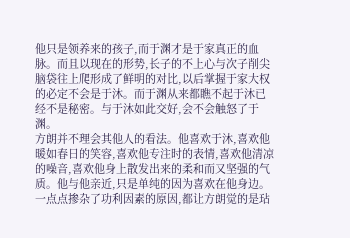他只是领养来的孩子,而于渊才是于家真正的血脉。而且以现在的形势,长子的不上心与次子削尖脑袋往上爬形成了鲜明的对比,以后掌握于家大权的必定不会是于沐。而于渊从来都瞧不起于沐已经不是秘密。与于沐如此交好,会不会触怒了于渊。
方朗并不理会其他人的看法。他喜欢于沐,喜欢他暖如春日的笑容,喜欢他专注时的表情,喜欢他清凉的噪音,喜欢他身上散发出来的柔和而又坚强的气质。他与他亲近,只是单纯的因为喜欢在他身边。一点点掺杂了功利因素的原因,都让方朗觉的是玷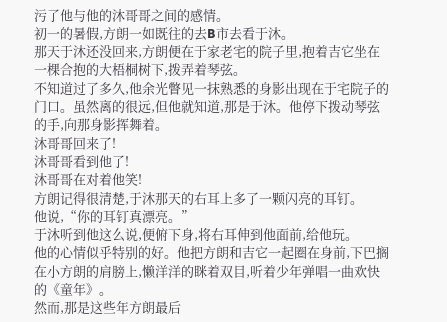污了他与他的沐哥哥之间的感情。
初一的暑假,方朗一如既往的去B市去看于沐。
那天于沐还没回来,方朗便在于家老宅的院子里,抱着吉它坐在一棵合抱的大梧桐树下,拨弄着琴弦。
不知道过了多久,他余光瞥见一抹熟悉的身影出现在于宅院子的门口。虽然离的很远,但他就知道,那是于沐。他停下拨动琴弦的手,向那身影挥舞着。
沐哥哥回来了!
沐哥哥看到他了!
沐哥哥在对着他笑!
方朗记得很清楚,于沐那天的右耳上多了一颗闪亮的耳钉。
他说,“你的耳钉真漂亮。”
于沐听到他这么说,便俯下身,将右耳伸到他面前,给他玩。
他的心情似乎特别的好。他把方朗和吉它一起圈在身前,下巴搁在小方朗的肩膀上,懒洋洋的眯着双目,听着少年弹唱一曲欢快的《童年》。
然而,那是这些年方朗最后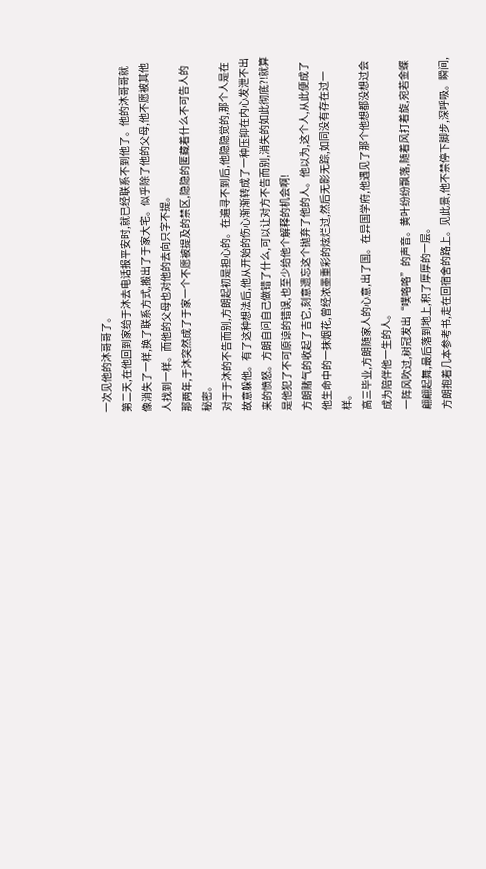一次见他的沐哥哥了。
第二天,在他回到家给于沐去电话报平安时,就已经联系不到他了。他的沐哥哥就像消失了一样,换了联系方式,搬出了于家大宅。似乎除了他的父母,他不愿被其他人找到一样。而他的父母也对他的去向只字不提。
那两年,于沐突然成了于家一个不愿被提及的禁区,隐隐的匿藏着什么不可告人的秘密。
对于于沐的不告而别,方朗起初是担心的。在遍寻不到后,他隐隐觉的,那个人是在故意躲他。有了这种想法后,他从开始的伤心渐渐转成了一种压抑在内心发泄不出来的愤怒。方朗自问自己做错了什么,可以让对方不告而别,消失的如此彻底?!就算是他犯了不可原谅的错误,也至少给他个解释的机会啊!
方朗赌气的收起了吉它,刻意遗忘这个抛弃了他的人。他以为,这个人,从此便成了他生命中的一抹烟花,曾经浓墨重彩的炫烂过,然后无影无踪,如同没有存在过一样。
高三毕业,方朗随家人的心意,出了国。在异国学府,他遇见了那个他想都没想过会成为陪伴他一生的人。
一阵风吹过,树冠发出“噗咯咯”的声音。黄叶纷纷飘落,随着风打着旋,宛若金蝶翩翩起舞,最后落到地上,积了厚厚的一层。
方朗抱着几本参考书,走在回宿舍的路上。见此景,他不禁停下脚步,深呼吸。瞬间,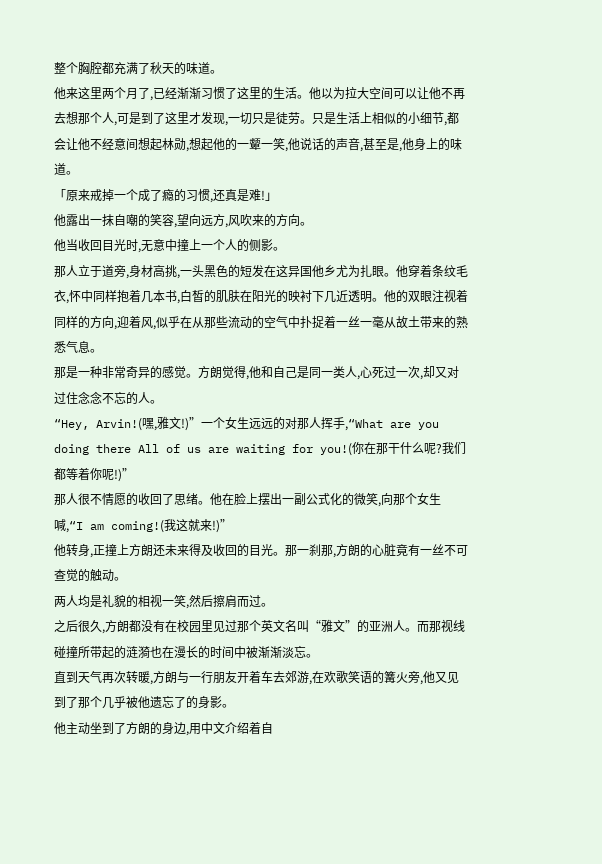整个胸腔都充满了秋天的味道。
他来这里两个月了,已经渐渐习惯了这里的生活。他以为拉大空间可以让他不再去想那个人,可是到了这里才发现,一切只是徒劳。只是生活上相似的小细节,都会让他不经意间想起林勋,想起他的一颦一笑,他说话的声音,甚至是,他身上的味道。
「原来戒掉一个成了瘾的习惯,还真是难!」
他露出一抹自嘲的笑容,望向远方,风吹来的方向。
他当收回目光时,无意中撞上一个人的侧影。
那人立于道旁,身材高挑,一头黑色的短发在这异国他乡尤为扎眼。他穿着条纹毛衣,怀中同样抱着几本书,白皙的肌肤在阳光的映衬下几近透明。他的双眼注视着同样的方向,迎着风,似乎在从那些流动的空气中扑捉着一丝一毫从故土带来的熟悉气息。
那是一种非常奇异的感觉。方朗觉得,他和自己是同一类人,心死过一次,却又对过住念念不忘的人。
“Hey, Arvin!(嘿,雅文!)”一个女生远远的对那人挥手,“What are you doing there All of us are waiting for you!(你在那干什么呢?我们都等着你呢!)”
那人很不情愿的收回了思绪。他在脸上摆出一副公式化的微笑,向那个女生喊,“I am coming!(我这就来!)”
他转身,正撞上方朗还未来得及收回的目光。那一刹那,方朗的心脏竟有一丝不可查觉的触动。
两人均是礼貌的相视一笑,然后擦肩而过。
之后很久,方朗都没有在校园里见过那个英文名叫“雅文”的亚洲人。而那视线碰撞所带起的涟漪也在漫长的时间中被渐渐淡忘。
直到天气再次转暖,方朗与一行朋友开着车去郊游,在欢歌笑语的篝火旁,他又见到了那个几乎被他遗忘了的身影。
他主动坐到了方朗的身边,用中文介绍着自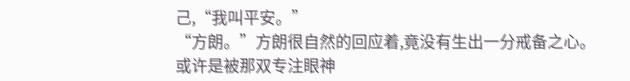己,“我叫平安。”
“方朗。”方朗很自然的回应着,竟没有生出一分戒备之心。
或许是被那双专注眼神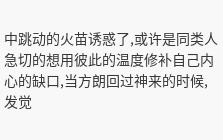中跳动的火苗诱惑了,或许是同类人急切的想用彼此的温度修补自己内心的缺口,当方朗回过神来的时候,发觉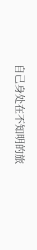自己身处在不知明的旅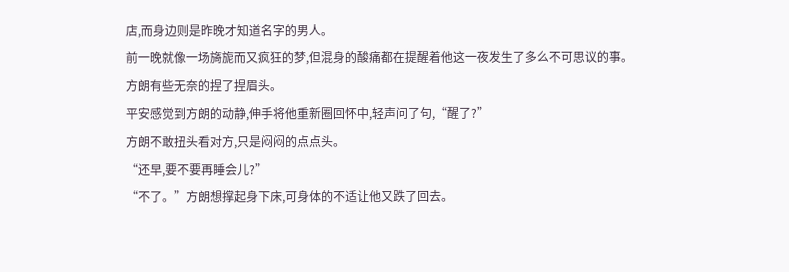店,而身边则是昨晚才知道名字的男人。
前一晚就像一场旖旎而又疯狂的梦,但混身的酸痛都在提醒着他这一夜发生了多么不可思议的事。
方朗有些无奈的捏了捏眉头。
平安感觉到方朗的动静,伸手将他重新圈回怀中,轻声问了句,“醒了?”
方朗不敢扭头看对方,只是闷闷的点点头。
“还早,要不要再睡会儿?”
“不了。”方朗想撑起身下床,可身体的不适让他又跌了回去。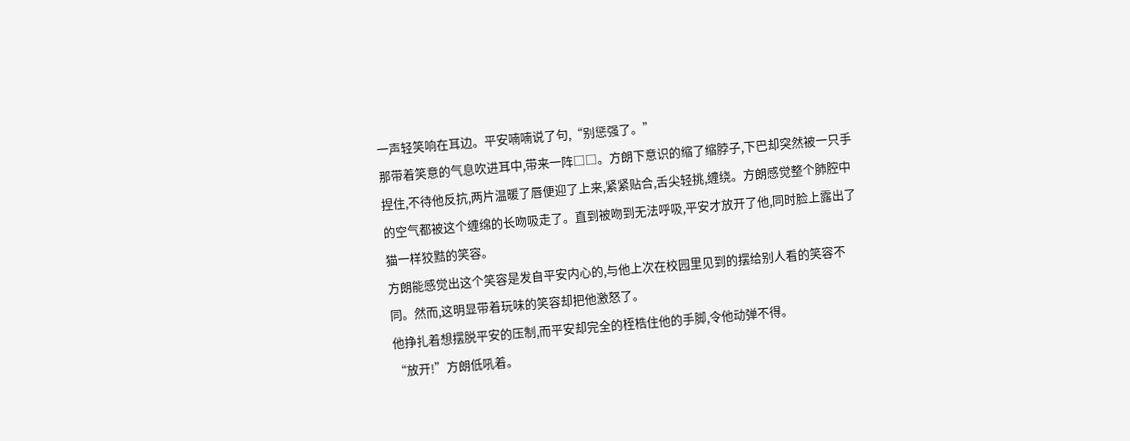一声轻笑响在耳边。平安喃喃说了句,“别惩强了。”
那带着笑意的气息吹进耳中,带来一阵□□。方朗下意识的缩了缩脖子,下巴却突然被一只手捏住,不待他反抗,两片温暖了唇便迎了上来,紧紧贴合,舌尖轻挑,缠绕。方朗感觉整个肺腔中的空气都被这个缠绵的长吻吸走了。直到被吻到无法呼吸,平安才放开了他,同时脸上露出了猫一样狡黠的笑容。
方朗能感觉出这个笑容是发自平安内心的,与他上次在校园里见到的摆给别人看的笑容不同。然而,这明显带着玩味的笑容却把他激怒了。
他挣扎着想摆脱平安的压制,而平安却完全的桎梏住他的手脚,令他动弹不得。
“放开!”方朗低吼着。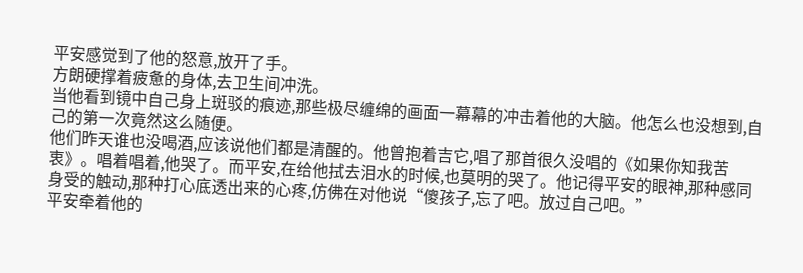平安感觉到了他的怒意,放开了手。
方朗硬撑着疲惫的身体,去卫生间冲洗。
当他看到镜中自己身上斑驳的痕迹,那些极尽缠绵的画面一幕幕的冲击着他的大脑。他怎么也没想到,自己的第一次竟然这么随便。
他们昨天谁也没喝酒,应该说他们都是清醒的。他曾抱着吉它,唱了那首很久没唱的《如果你知我苦衷》。唱着唱着,他哭了。而平安,在给他拭去泪水的时候,也莫明的哭了。他记得平安的眼神,那种感同身受的触动,那种打心底透出来的心疼,仿佛在对他说“傻孩子,忘了吧。放过自己吧。”
平安牵着他的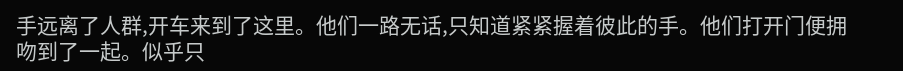手远离了人群,开车来到了这里。他们一路无话,只知道紧紧握着彼此的手。他们打开门便拥吻到了一起。似乎只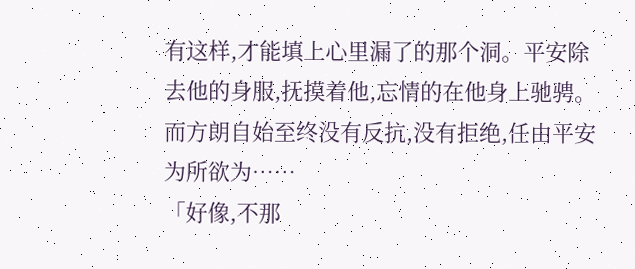有这样,才能填上心里漏了的那个洞。平安除去他的身服,抚摸着他,忘情的在他身上驰骋。而方朗自始至终没有反抗,没有拒绝,任由平安为所欲为……
「好像,不那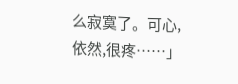么寂寞了。可心,依然,很疼……」